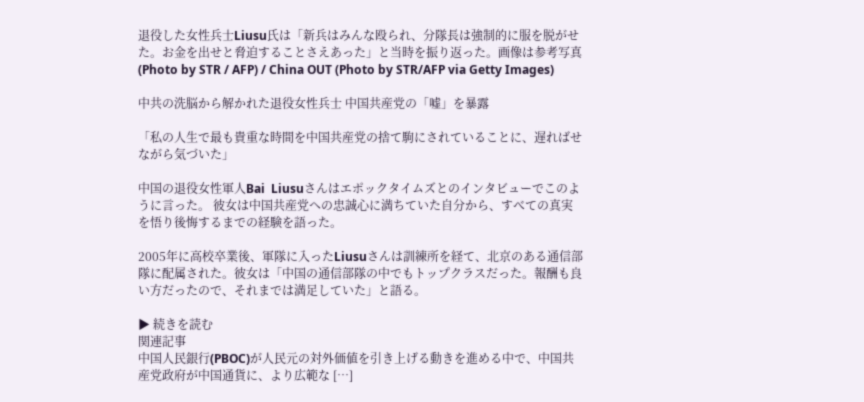退役した女性兵士Liusu氏は「新兵はみんな殴られ、分隊長は強制的に服を脱がせた。お金を出せと脅迫することさえあった」と当時を振り返った。画像は参考写真 (Photo by STR / AFP) / China OUT (Photo by STR/AFP via Getty Images)

中共の洗脳から解かれた退役女性兵士 中国共産党の「嘘」を暴露

「私の人生で最も貴重な時間を中国共産党の捨て駒にされていることに、遅ればせながら気づいた」

中国の退役女性軍人Bai  Liusuさんはエポックタイムズとのインタビューでこのように言った。 彼女は中国共産党への忠誠心に満ちていた自分から、すべての真実を悟り後悔するまでの経験を語った。

2005年に高校卒業後、軍隊に入ったLiusuさんは訓練所を経て、北京のある通信部隊に配属された。彼女は「中国の通信部隊の中でもトップクラスだった。報酬も良い方だったので、それまでは満足していた」と語る。

▶ 続きを読む
関連記事
中国人民銀行(PBOC)が人民元の対外価値を引き上げる動きを進める中で、中国共産党政府が中国通貨に、より広範な […]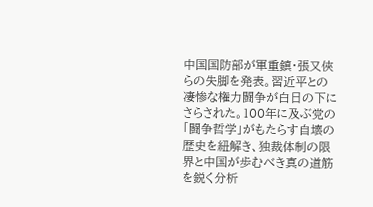中国国防部が軍重鎮・張又俠らの失脚を発表。習近平との凄惨な権力闘争が白日の下にさらされた。100年に及ぶ党の「闘争哲学」がもたらす自壊の歴史を紐解き、独裁体制の限界と中国が歩むべき真の道筋を鋭く分析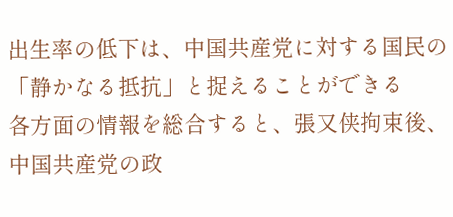出生率の低下は、中国共産党に対する国民の「静かなる抵抗」と捉えることができる
各方面の情報を総合すると、張又侠拘束後、中国共産党の政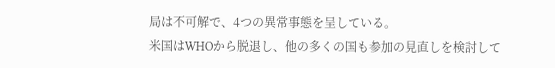局は不可解で、4つの異常事態を呈している。
米国はWHOから脱退し、他の多くの国も参加の見直しを検討して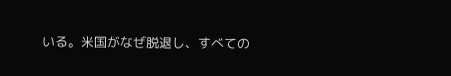いる。米国がなぜ脱退し、すべての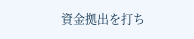資金拠出を打ち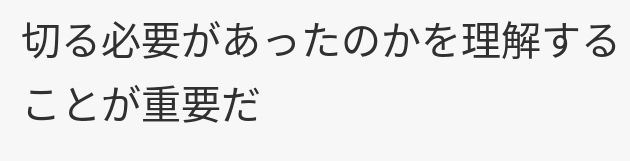切る必要があったのかを理解することが重要だ